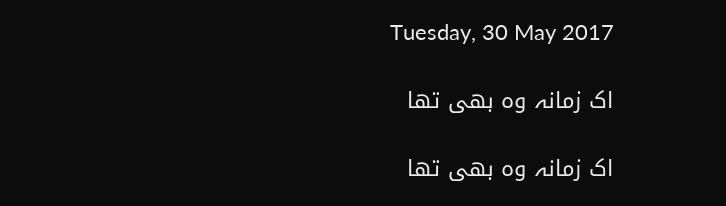Tuesday, 30 May 2017

اک زمانہ وہ بھی تھا

اک زمانہ وہ بھی تھا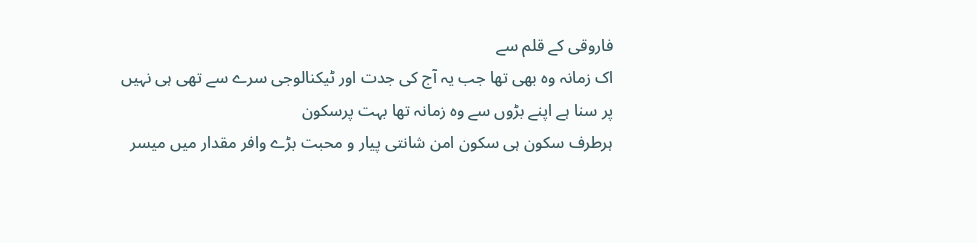فاروقی کے قلم سے
اک زمانہ وہ بھی تھا جب یہ آج کی جدت اور ٹیکنالوجی سرے سے تھی ہی نہیں
پر سنا ہے اپنے بڑوں سے وہ زمانہ تھا بہت پرسکون
ہرطرف سکون ہی سکون امن شانتی پیار و محبت بڑے وافر مقدار میں میسر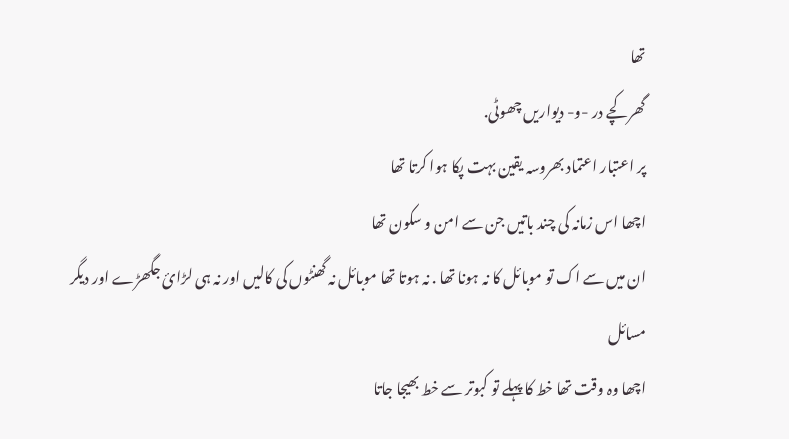تھا
گھر کچے در -و- دیواریں چھوٹی.
پر اعتبار اعتماد بھروسہ یقین بہت پکا ہوا کرتا تھا
اچھا اس زمانہ کی چند باتیں جن سے امن و سکون تھا
ان میں سے اک تو موبائل کا نہ ہونا تھا . نہ ہوتا تھا موبائل نہ گھنٹوں کی کالیں اور نہ ہی لڑائ جگھڑے اور دیگر مسائل
اچھا وہ وقت تھا خط کا پہلے تو کبوتر سے خط بھیجا جاتا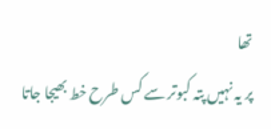تھا
پر یہ نہیں پتہ کبوتر سے کس طرح خط بھیجا جاتا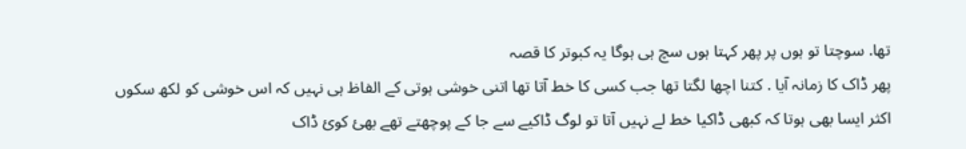تھا. سوچتا تو ہوں پر پھر کہتا ہوں سچ ہی ہوگا یہ کبوتر کا قصہ
پھر ڈاک کا زمانہ آیا . کتنا اچھا لگتا تھا جب کسی کا خط آتا تھا اتنی خوشی ہوتی کے الفاظ ہی نہیں کہ اس خوشی کو لکھ سکوں
اکثر ایسا بھی ہوتا کہ کبھی ڈاکیا خط لے نہیں آتا تو لوگ ڈاکیے سے جا کے پوچھتے تھے بھئ کوئ ڈاک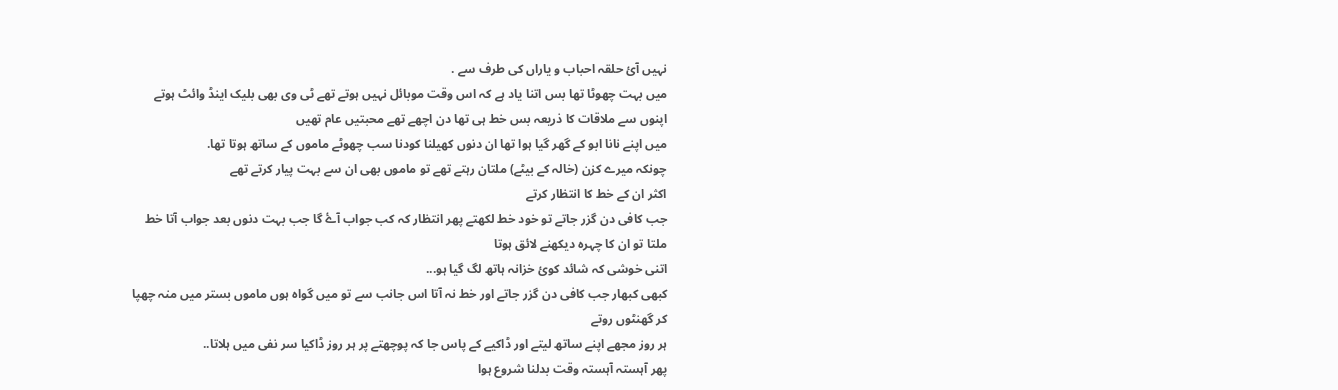نہیں آئ حلقہ احباب و یاراں کی طرف سے .
میں بہت چھوٹا تھا بس اتنا یاد ہے کہ اس وقت موبائل نہیں ہوتے تھے ٹی وی بھی بلیک اینڈ وائٹ ہوتے
اپنوں سے ملاقات کا ذریعہ بس خط ہی تھا دن اچھے تھے محبتیں عام تھیں
میں اپنے نانا ابو کے گھر گیا ہوا تھا ان دنوں کھیلنا کودنا سب چھوٹے ماموں کے ساتھ ہوتا تھا.
چونکہ میرے کزن (خالہ کے بیٹے) ملتان رہتے تھے تو ماموں بھی ان سے بہت پیار کرتے تھے
اکثر ان کے خط کا انتظار کرتے
جب کافی دن گزر جاتے تو خود خط لکھتے پھر انتظار کہ کب جواب آۓ گا جب بہت دنوں بعد جواب آتا خط ملتا تو ان کا چہرہ دیکھنے لائق ہوتا
اتنی خوشی کہ شائد کوئ خزانہ ہاتھ لگ گیا ہو...
کبھی کبھار جب کافی دن گزر جاتے اور خط نہ آتا اس جانب سے تو میں گواہ ہوں ماموں بستر میں منہ چھپا کر گھنٹوں روتے
ہر روز مجھے اپنے ساتھ لیتے اور ڈاکیے کے پاس جا کہ پوچھتے پر ہر روز ڈاکیا سر نفی میں ہلاتا..
پھر آہستہ آہستہ وقت بدلنا شروع ہوا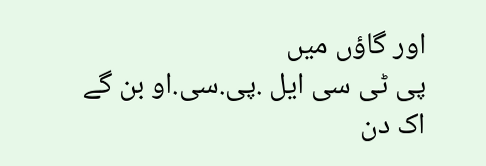اور گاؤں میں
پی ٹی سی ایل .پی.سی.او بن گے
اک دن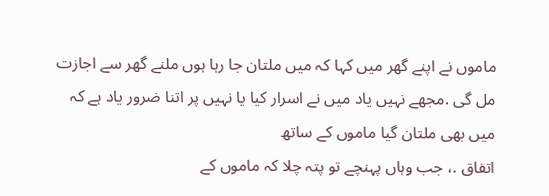ماموں نے اپنے گھر میں کہا کہ میں ملتان جا رہا ہوں ملنے گھر سے اجازت مل گی .مجھے نہیں یاد میں نے اسرار کیا یا نہیں پر اتنا ضرور یاد ہے کہ میں بھی ملتان گیا ماموں کے ساتھ
اتفاق .، جب وہاں پہنچے تو پتہ چلا کہ ماموں کے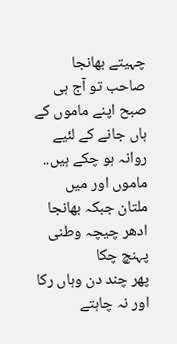چہیتے بھانجا صاحب تو آج ہی صبح اپنے ماموں کے ہاں جانے کے لئیے روانہ ہو چکے ہیں..
ماموں اور میں ملتان جبکہ بھانجا ادھر چیچہ وطنی پہنچ چکا
پھر چند دن وہاں رکا اور نہ چاہتے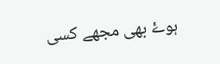ہوۓ بھی مجھے کسی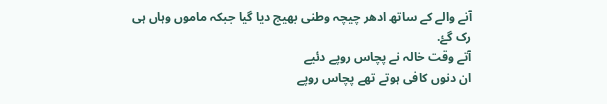آنے والے کے ساتھ ادھر چیچہ وطنی بھیج دیا گیا جبکہ ماموں وہاں ہی رک گۓ.
آتے وقت خالہ نے پچاس روپے دئیے
ان دنوں کافی ہوتے تھے پچاس روپے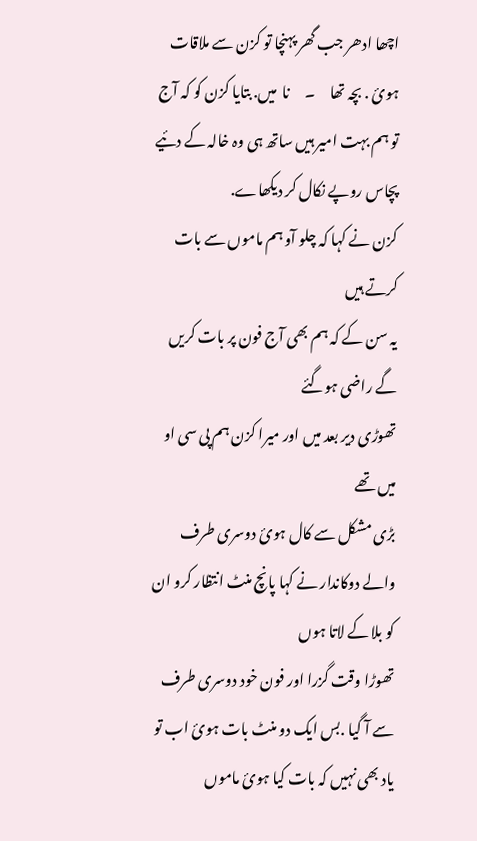اچھا ادھر جب گھر پہنچا تو کزن سے ملاقات ہوئ . بچہ تھا     ۔     نا  میں. بتایا کزن کو کہ آج تو ہم بہت امیر ہیں ساتھ ہی وہ خالہ کے دئیے پچاس روپے نکال کر دیکھاے.
کزن نے کہا کہ چلو آو ہم ماموں سے بات کرتے ہیں
یہ سن کے کہ ہم بھی آج فون پر بات کریں گے راضی ہوگئے
تھوڑی دیر بعد میں اور میرا کزن ہم پی سی او میں تھے
بڑی مشکل سے کال ہوئ دوسری طرف والے دوکاندار نے کہا پانچ منٹ انتظار کرو ان کو بلا کے لاتا ہوں
تھوڑا وقت گزرا اور فون خود دوسری طرف سے آ گیا .بس ایک دو منٹ بات ہوئ اب تو یاد بھی نہیں کہ بات کیا ہوئ ماموں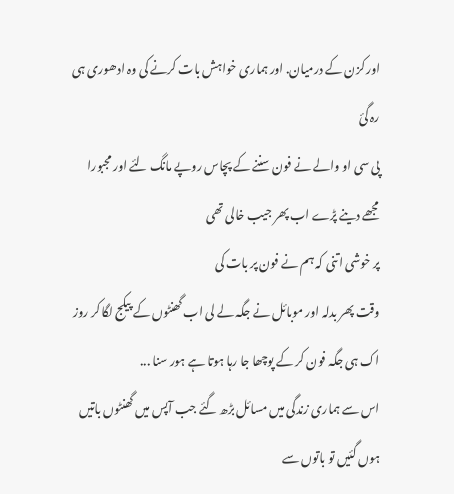اور کزن کے درمیان. اور ہماری خواہش بات کرنے کی وہ ادھوری ہی رہ گئ
پی سی او والے نے فون سننے کے پچاس روپے مانگ لئے اور مجبورا  مجھے دینے پڑے اب پھر جیب خالی تھی
پر خوشی اتنی کہ ہم نے فون پر بات کی
وقت پھر بدلہ اور موبائل نے جگہ لے لی اب گھنٹوں کے پیکج لگا کر روز اک ہی جگہ فون کر کے پوچھا جا رہا ہوتا ہے ہور سنا ...
اس سے ہماری زندگی میں مسائل بڑھ گئے جب آپس میں گھنٹوں باتیں ہوں گئیں تو باتوں سے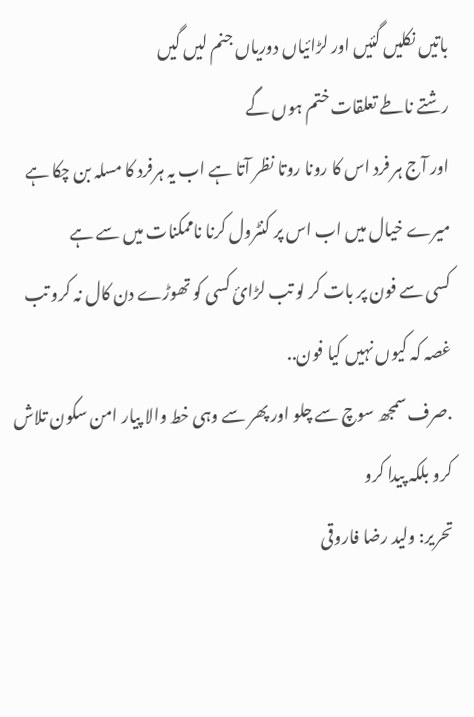باتیں نکلیں گئیں اور لڑائیاں دوریاں جنم لیں گیں
رشتے ناطے تعلقات ختم ہوں گے
اور آج ہر فرد اس کا رونا روتا نظر آتا ہے اب یہ ہرفرد کا مسلہ بن چکا ہے
میرے خیال میں اب اس پر کنٹرول کرنا ناممکنات میں سے ہے
کسی سے فون پر بات کر لو تب لڑائ کسی کو تھوڑے دن کال نہ کرو تب غصہ کہ کیوں نہیں کیا فون..
.صرف سمجھ سوچ سے چلو اور پھر سے وہی خط والا پیار امن سکون تلاش کرو بلکہ پیدا کرو
تحریر: ولید رضا فاروقی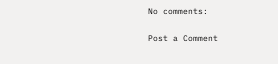No comments:

Post a Comment